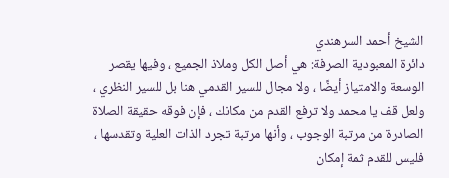الشيخ أحمد السرهندي
دائرة المعبودية الصرفة: هي أصل الكل وملاذ الجميع ، وفيها يقصر الوسعة والامتياز أيضًا ، ولا مجال للسير القدمي هنا بل للسير النظري ، ولعل قف يا محمد ولا ترفع القدم من مكانك ، فإن فوقه حقيقة الصلاة الصادرة من مرتبة الوجوب ، وأنها مرتبة تجرد الذات العلية وتقدسها ، فليس للقدم ثمة إمكان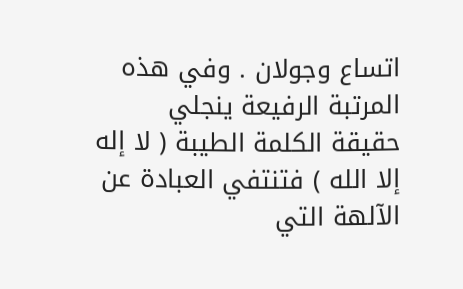اتساع وجولان . وفي هذه المرتبة الرفيعة ينجلي حقيقة الكلمة الطيبة ( لا إله إلا الله ) فتنتفي العبادة عن الآلهة التي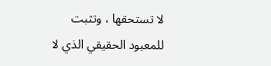لا تستحقها ، وتثبت للمعبود الحقيقي الذي لا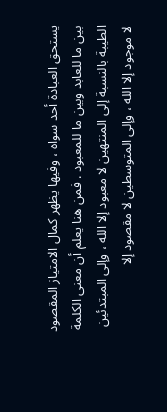يستحق العبادة أحد سواه ، وفيها يظهر كمال الامتياز المقصود بين ما للعابد وبين ما للمعبود . فمن هنا يعلم أن معنى الكلمة الطيبة بالنسبة إلى المنتهين لا معبود إلا الله ، وإلى المبتدئين لا موجود إلا الله ، وإلى المتوسطين لا مقصود إلا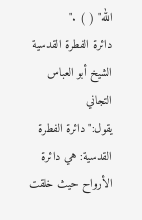الله" ( ) ."
دائرة الفطرة القدسية
الشيخ أبو العباس التجاني
يقول:"دائرة الفطرة القدسية: هي دائرة الأرواح حيث خلقت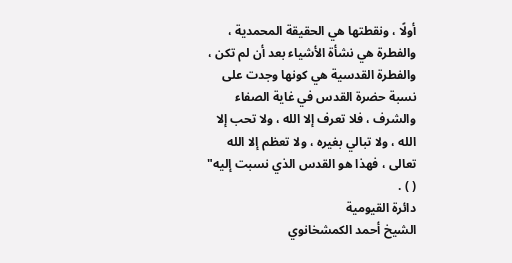أولًا ، ونقطتها هي الحقيقة المحمدية ، والفطرة هي نشأة الأشياء بعد أن لم تكن ، والفطرة القدسية هي كونها وجدت على نسبة حضرة القدس في غاية الصفاء والشرف ، فلا تعرف إلا الله ، ولا تحب إلا الله ، ولا تبالي بغيره ، ولا تعظم إلا الله تعالى ، فهذا هو القدس الذي نسبت إليه" ( ) .
دائرة القيومية
الشيخ أحمد الكمشخانوي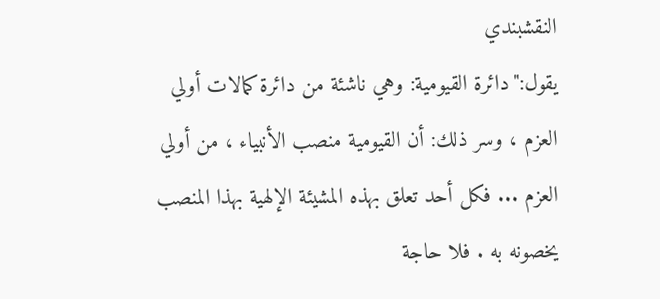النقشبندي
يقول:"دائرة القيومية: وهي ناشئة من دائرة كمالات أولي العزم ، وسر ذلك: أن القيومية منصب الأنبياء ، من أولي العزم ... فكل أحد تعلق بهذه المشيئة الإلهية بهذا المنصب يخصونه به . فلا حاجة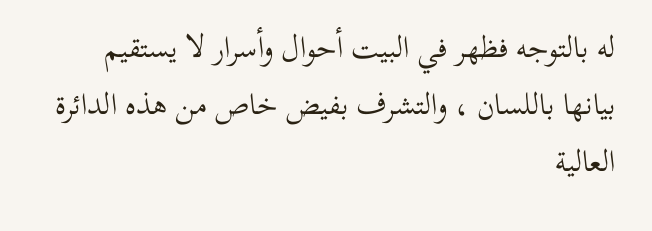له بالتوجه فظهر في البيت أحوال وأسرار لا يستقيم بيانها باللسان ، والتشرف بفيض خاص من هذه الدائرة العالية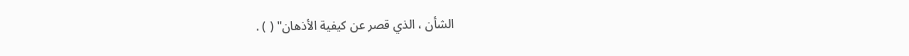الشأن ، الذي قصر عن كيفية الأذهان" ( ) .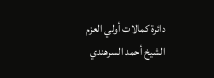دائرة كمالات أولي العزم
الشيخ أحمد السرهندي